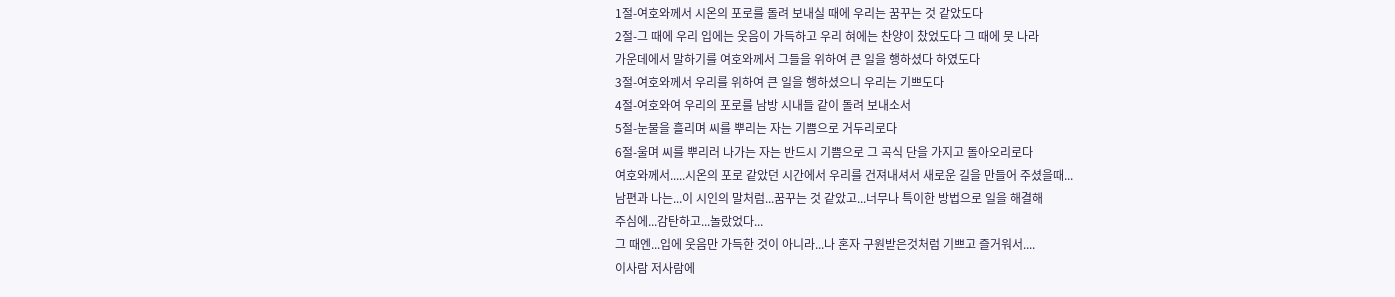1절-여호와께서 시온의 포로를 돌려 보내실 때에 우리는 꿈꾸는 것 같았도다
2절-그 때에 우리 입에는 웃음이 가득하고 우리 혀에는 찬양이 찼었도다 그 때에 뭇 나라
가운데에서 말하기를 여호와께서 그들을 위하여 큰 일을 행하셨다 하였도다
3절-여호와께서 우리를 위하여 큰 일을 행하셨으니 우리는 기쁘도다
4절-여호와여 우리의 포로를 남방 시내들 같이 돌려 보내소서
5절-눈물을 흘리며 씨를 뿌리는 자는 기쁨으로 거두리로다
6절-울며 씨를 뿌리러 나가는 자는 반드시 기쁨으로 그 곡식 단을 가지고 돌아오리로다
여호와께서.....시온의 포로 같았던 시간에서 우리를 건져내셔서 새로운 길을 만들어 주셨을때...
남편과 나는...이 시인의 말처럼...꿈꾸는 것 같았고...너무나 특이한 방법으로 일을 해결해
주심에...감탄하고...놀랐었다...
그 때엔...입에 웃음만 가득한 것이 아니라...나 혼자 구원받은것처럼 기쁘고 즐거워서....
이사람 저사람에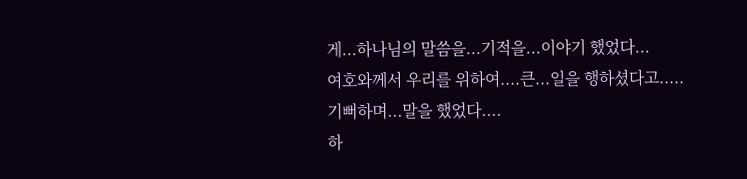게...하나님의 말씀을...기적을...이야기 했었다...
여호와께서 우리를 위하여....큰...일을 행하셨다고.....
기뻐하며...말을 했었다....
하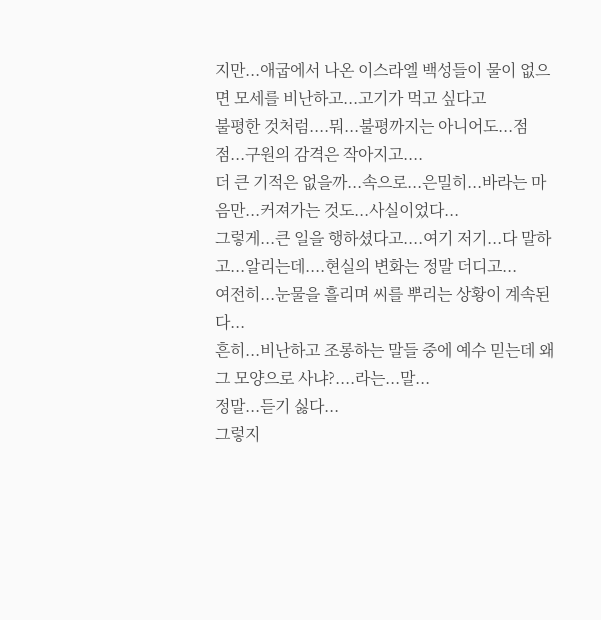지만...애굽에서 나온 이스라엘 백성들이 물이 없으면 모세를 비난하고...고기가 먹고 싶다고
불평한 것처럼....뭐...불평까지는 아니어도...점점...구원의 감격은 작아지고....
더 큰 기적은 없을까...속으로...은밀히...바라는 마음만...커져가는 것도...사실이었다...
그렇게...큰 일을 행하셨다고....여기 저기...다 말하고...알리는데....현실의 변화는 정말 더디고...
여전히...눈물을 흘리며 씨를 뿌리는 상황이 계속된다...
흔히...비난하고 조롱하는 말들 중에 예수 믿는데 왜 그 모양으로 사냐?....라는...말...
정말...듣기 싫다...
그렇지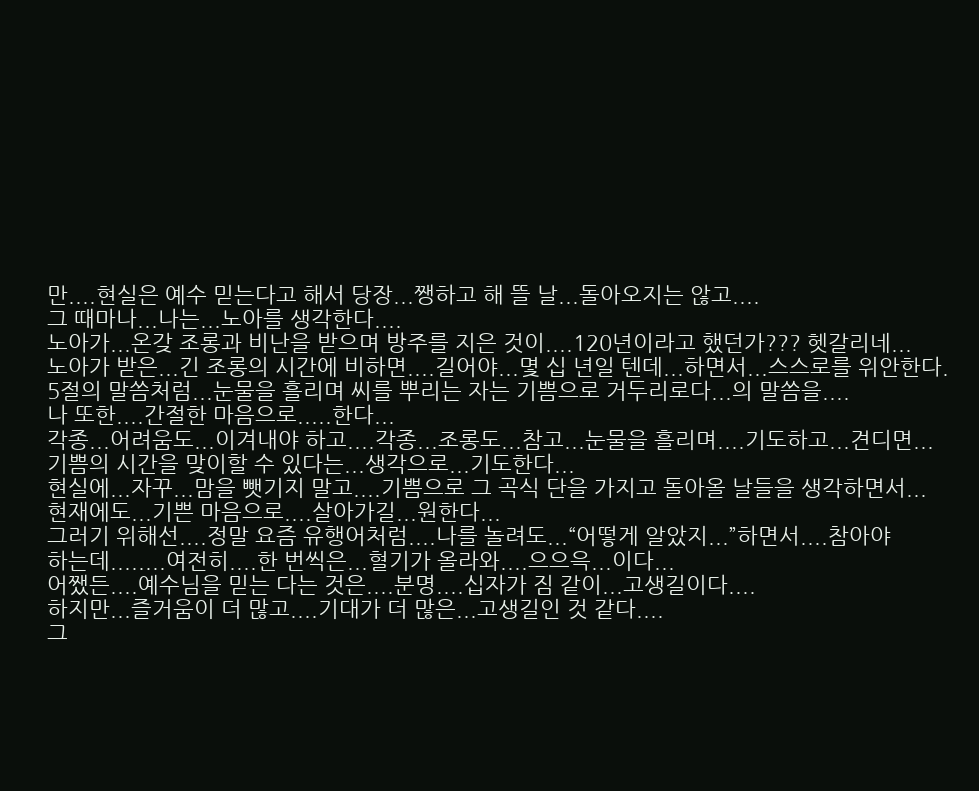만....현실은 예수 믿는다고 해서 당장...쨍하고 해 뜰 날...돌아오지는 않고....
그 때마나...나는...노아를 생각한다....
노아가...온갖 조롱과 비난을 받으며 방주를 지은 것이....120년이라고 했던가??? 헷갈리네...
노아가 받은...긴 조롱의 시간에 비하면....길어야...몇 십 년일 텐데...하면서...스스로를 위안한다.
5절의 말씀처럼...눈물을 흘리며 씨를 뿌리는 자는 기쁨으로 거두리로다...의 말씀을....
나 또한....간절한 마음으로.....한다...
각종...어려움도...이겨내야 하고....각종...조롱도...참고...눈물을 흘리며....기도하고...견디면...
기쁨의 시간을 맞이할 수 있다는...생각으로...기도한다...
현실에...자꾸...맘을 뺏기지 말고....기쁨으로 그 곡식 단을 가지고 돌아올 날들을 생각하면서...
현재에도...기쁜 마음으로....살아가길...원한다...
그러기 위해선....정말 요즘 유행어처럼....나를 놀려도...“어떻게 알았지...”하면서....참아야
하는데........여전히....한 번씩은...혈기가 올라와....으으윽...이다...
어쨌든....예수님을 믿는 다는 것은....분명....십자가 짐 같이...고생길이다....
하지만...즐거움이 더 많고....기대가 더 많은...고생길인 것 같다....
그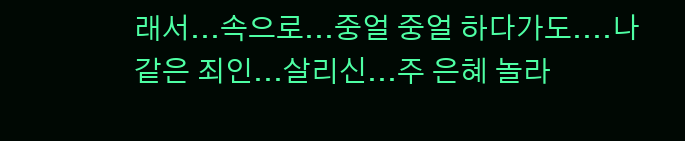래서...속으로...중얼 중얼 하다가도....나 같은 죄인...살리신...주 은혜 놀라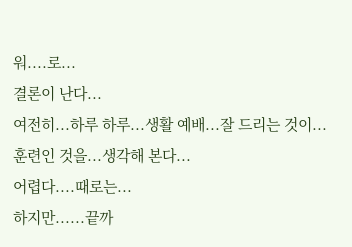워....로...
결론이 난다...
여전히...하루 하루...생활 예배...잘 드리는 것이...훈련인 것을...생각해 본다...
어렵다....때로는...
하지만......끝까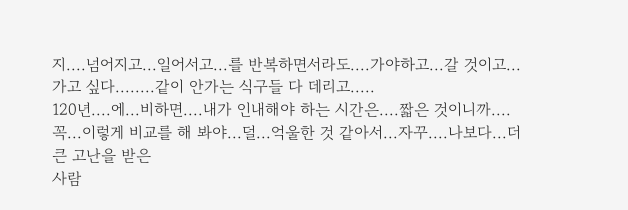지....넘어지고...일어서고...를 반복하면서라도....가야하고...갈 것이고...
가고 싶다........같이 안가는 식구들 다 데리고.....
120년....에...비하면....내가 인내해야 하는 시간은....짧은 것이니까....
꼭...이렇게 비교를 해 봐야...덜...억울한 것 같아서...자꾸....나보다...더 큰 고난을 받은
사람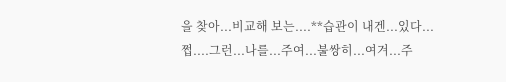을 찾아...비교해 보는....**습관이 내겐...있다...
쩝....그런...나를...주여...불쌍히...여겨...주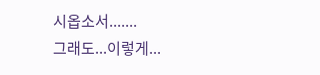시옵소서.......
그래도...이렇게...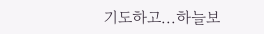기도하고...하늘보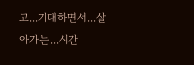고...기대하면서...살아가는...시간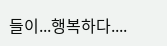들이...행복하다....